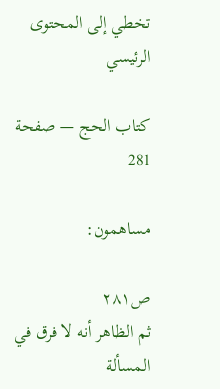تخطي إلى المحتوى الرئيسي

كتاب الحج — صفحة 281

مساهمون:

ص٢٨١
ثم الظاهر أنه لا فرق في المسألة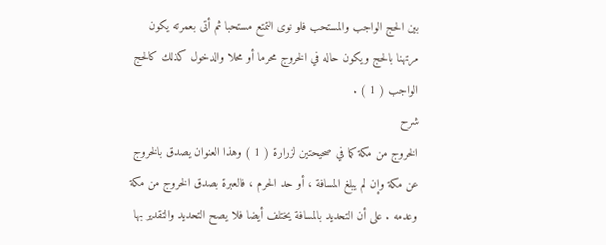بين الحج الواجب والمستحب فلو نوى التمتع مستحبا ثم أتى بعمرته يكون مرتهنا بالحج ويكون حاله في الخروج محرما أو محلا والدخول كذلك كالحج الواجب ( 1 ) .
شرح
الخروج من مكة كما في صحيحتين لزرارة ( 1 ) وهذا العنوان يصدق بالخروج عن مكة وإن لم يبلغ المسافة ، أو حد الحرم ، فالعبرة بصدق الخروج من مكة وعدمه . على أن التحديد بالمسافة يختلف أيضا فلا يصح التحديد والتقدير بها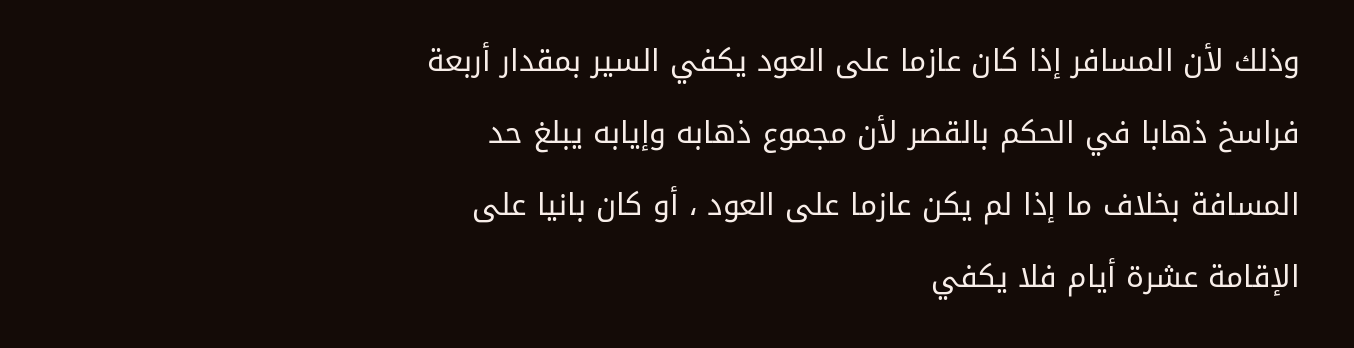وذلك لأن المسافر إذا كان عازما على العود يكفي السير بمقدار أربعة فراسخ ذهابا في الحكم بالقصر لأن مجموع ذهابه وإيابه يبلغ حد المسافة بخلاف ما إذا لم يكن عازما على العود ، أو كان بانيا على الإقامة عشرة أيام فلا يكفي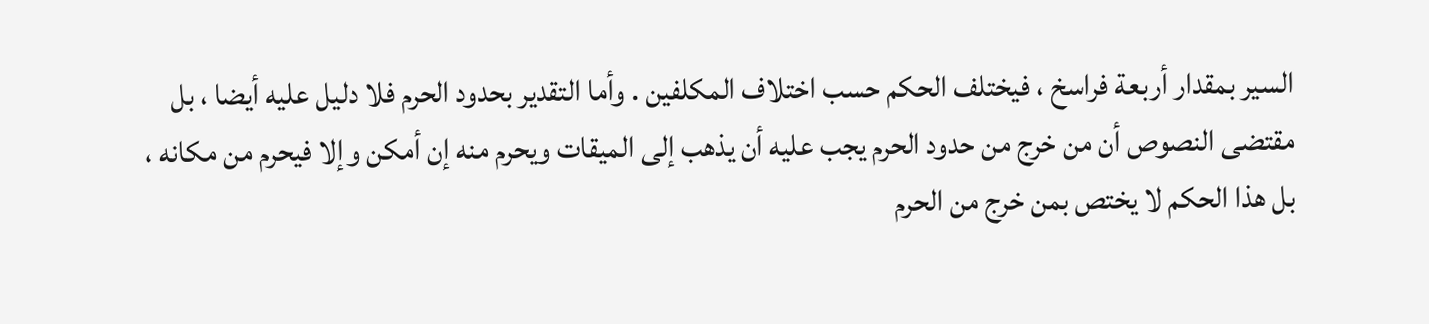السير بمقدار أربعة فراسخ ، فيختلف الحكم حسب اختلاف المكلفين . وأما التقدير بحدود الحرم فلا دليل عليه أيضا ، بل مقتضى النصوص أن من خرج من حدود الحرم يجب عليه أن يذهب إلى الميقات ويحرم منه إن أمكن وإلا فيحرم من مكانه ، بل هذا الحكم لا يختص بمن خرج من الحرم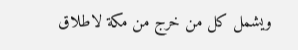ويشمل كل من خرج من مكة لاطلاق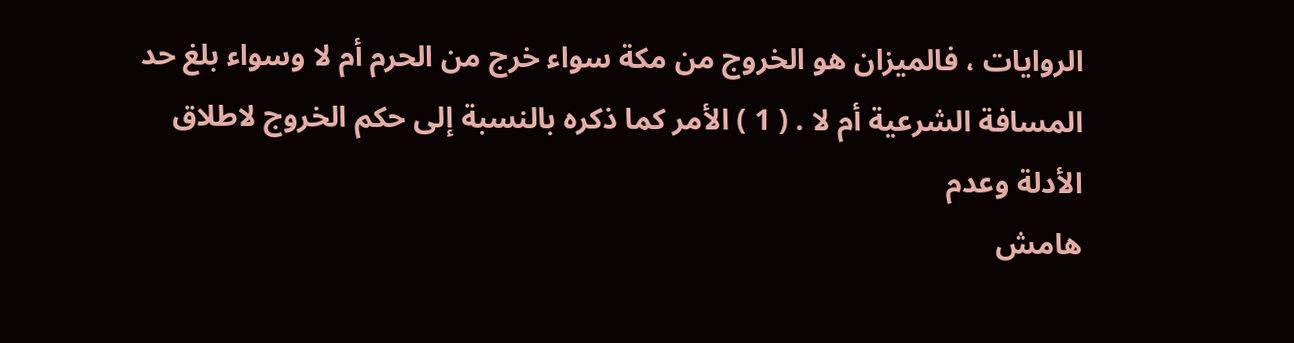الروايات ، فالميزان هو الخروج من مكة سواء خرج من الحرم أم لا وسواء بلغ حد المسافة الشرعية أم لا . ( 1 ) الأمر كما ذكره بالنسبة إلى حكم الخروج لاطلاق الأدلة وعدم
هامش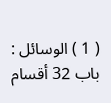( 1 ) الوسائل : باب 32 أقسام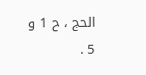الحج ، ح 1 و 5 .